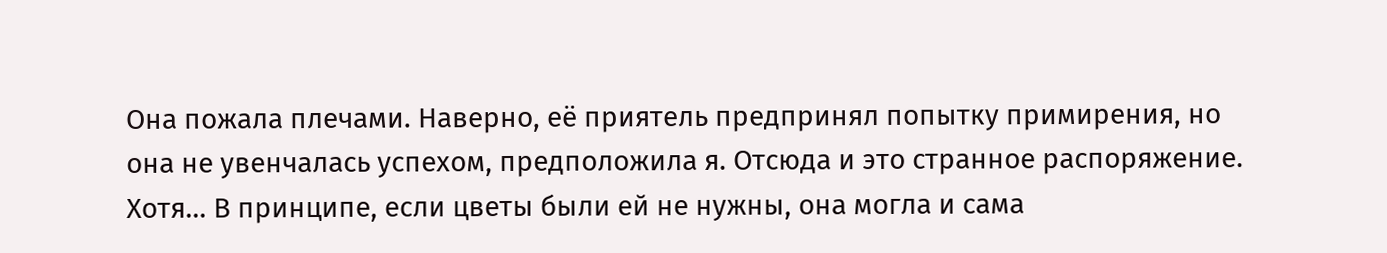Она пожала плечами. Наверно, её приятель предпринял попытку примирения, но она не увенчалась успехом, предположила я. Отсюда и это странное распоряжение. Хотя… В принципе, если цветы были ей не нужны, она могла и сама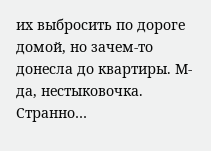их выбросить по дороге домой, но зачем-то донесла до квартиры. М-да, нестыковочка. Странно…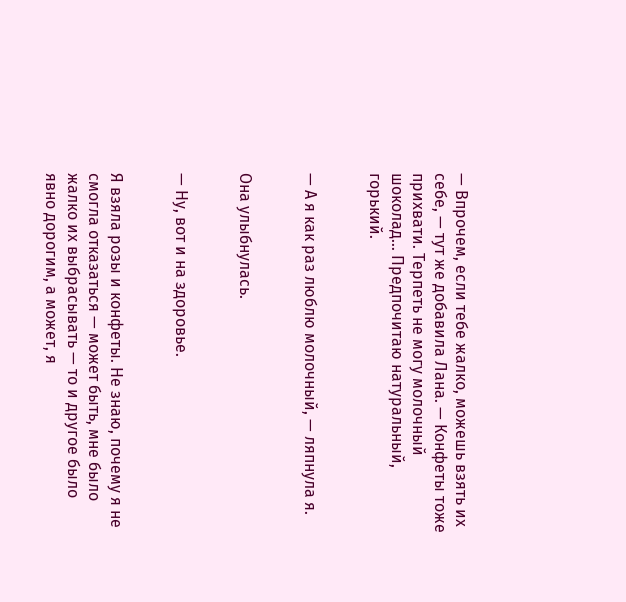— Впрочем, если тебе жалко, можешь взять их себе, — тут же добавила Лана. — Конфеты тоже прихвати. Терпеть не могу молочный шоколад… Предпочитаю натуральный, горький.


— А я как раз люблю молочный, — ляпнула я.


Она улыбнулась.


— Ну, вот и на здоровье.


Я взяла розы и конфеты. Не знаю, почему я не смогла отказаться — может быть, мне было жалко их выбрасывать — то и другое было явно дорогим, а может, я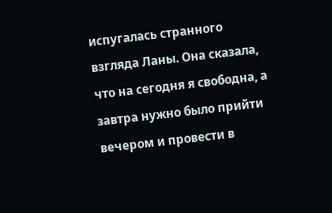испугалась странного взгляда Ланы. Она сказала, что на сегодня я свободна, а завтра нужно было прийти вечером и провести в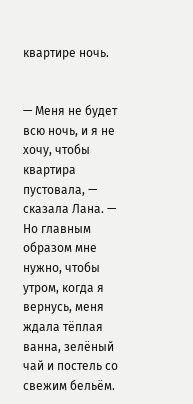квартире ночь.


— Меня не будет всю ночь, и я не хочу, чтобы квартира пустовала, — сказала Лана. — Но главным образом мне нужно, чтобы утром, когда я вернусь, меня ждала тёплая ванна, зелёный чай и постель со свежим бельём.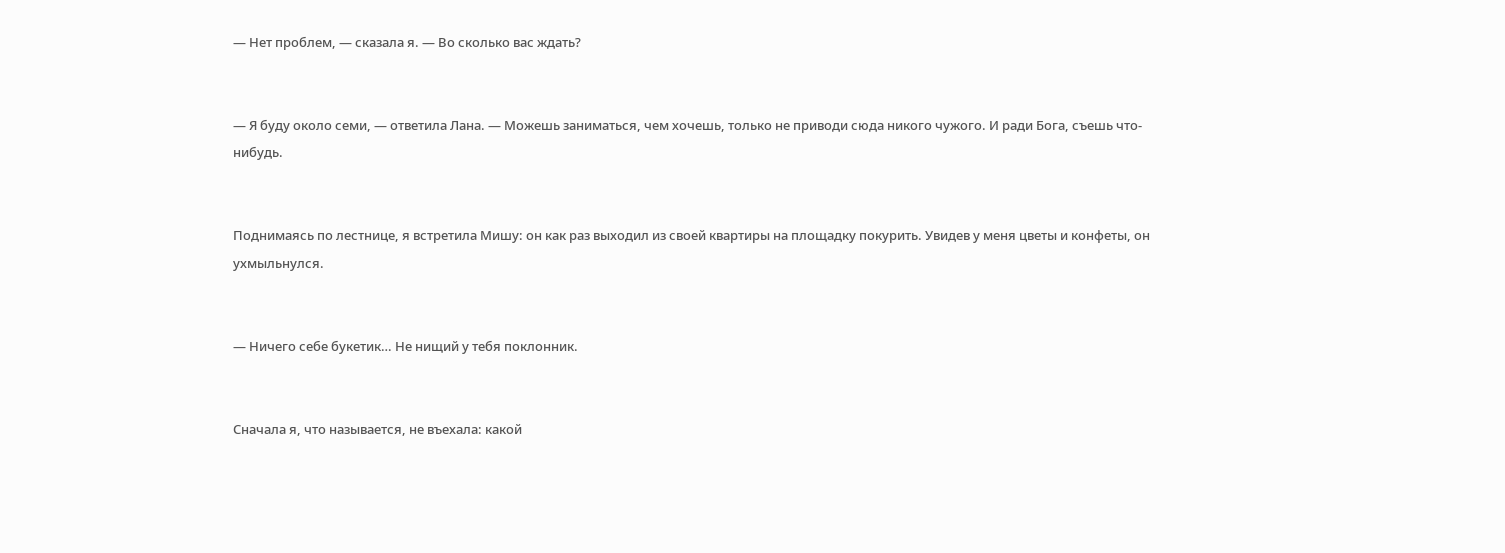— Нет проблем, — сказала я. — Во сколько вас ждать?


— Я буду около семи, — ответила Лана. — Можешь заниматься, чем хочешь, только не приводи сюда никого чужого. И ради Бога, съешь что-нибудь.


Поднимаясь по лестнице, я встретила Мишу: он как раз выходил из своей квартиры на площадку покурить. Увидев у меня цветы и конфеты, он ухмыльнулся.


— Ничего себе букетик… Не нищий у тебя поклонник.


Сначала я, что называется, не въехала: какой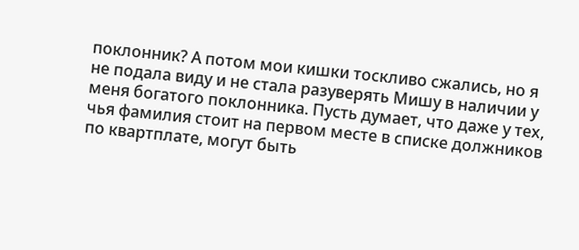поклонник? А потом мои кишки тоскливо сжались, но я не подала виду и не стала разуверять Мишу в наличии у меня богатого поклонника. Пусть думает, что даже у тех, чья фамилия стоит на первом месте в списке должников по квартплате, могут быть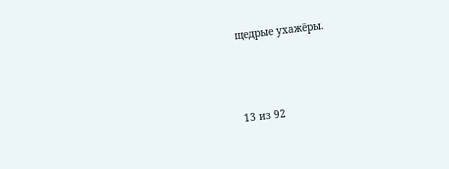щедрые ухажёры.



13 из 92